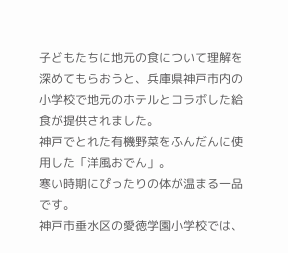子どもたちに地元の食について理解を深めてもらおうと、兵庫県神戸市内の小学校で地元のホテルとコラボした給食が提供されました。
神戸でとれた有機野菜をふんだんに使用した「洋風おでん」。
寒い時期にぴったりの体が温まる一品です。
神戸市垂水区の愛徳学園小学校では、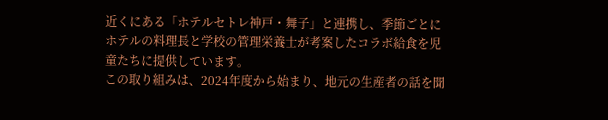近くにある「ホテルセトレ神戸・舞子」と連携し、季節ごとにホテルの料理長と学校の管理栄養士が考案したコラボ給食を児童たちに提供しています。
この取り組みは、2024年度から始まり、地元の生産者の話を聞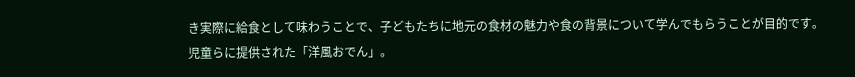き実際に給食として味わうことで、子どもたちに地元の食材の魅力や食の背景について学んでもらうことが目的です。
児童らに提供された「洋風おでん」。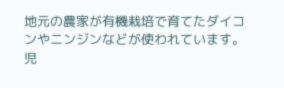地元の農家が有機栽培で育てたダイコンやニンジンなどが使われています。
児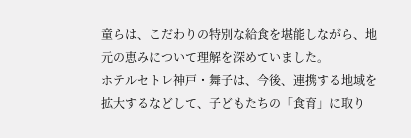童らは、こだわりの特別な給食を堪能しながら、地元の恵みについて理解を深めていました。
ホテルセトレ神戸・舞子は、今後、連携する地域を拡大するなどして、子どもたちの「食育」に取り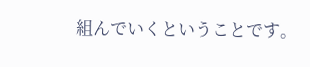組んでいくということです。